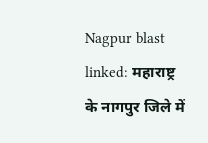Nagpur blast linked: महाराष्ट्र के नागपुर जिले में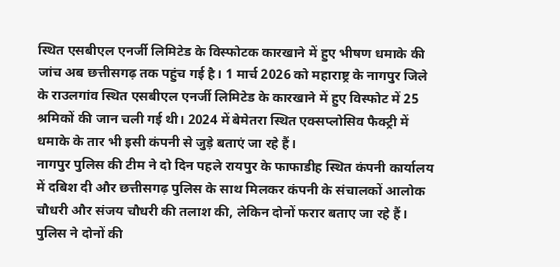स्थित एसबीएल एनर्जी लिमिटेड के विस्फोटक कारखाने में हुए भीषण धमाके की जांच अब छत्तीसगढ़ तक पहुंच गई है। 1 मार्च 2026 को महाराष्ट्र के नागपुर जिले के राउलगांव स्थित एसबीएल एनर्जी लिमिटेड के कारखाने में हुए विस्फोट में 25 श्रमिकों की जान चली गई थी। 2024 में बेमेतरा स्थित एक्सप्लोसिव फैक्ट्री में धमाके के तार भी इसी कंपनी से जुड़े बताएं जा रहे हैं।
नागपुर पुलिस की टीम ने दो दिन पहले रायपुर के फाफाडीह स्थित कंपनी कार्यालय में दबिश दी और छत्तीसगढ़ पुलिस के साथ मिलकर कंपनी के संचालकों आलोक चौधरी और संजय चौधरी की तलाश की, लेकिन दोनों फरार बताए जा रहे हैं। पुलिस ने दोनों की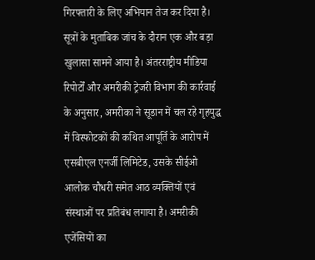गिरफ्तारी के लिए अभियान तेज कर दिया है।
सूत्रों के मुताबिक जांच के दौरान एक और बड़ा खुलासा सामने आया है। अंतरराष्ट्रीय मीडिया रिपोर्टों और अमरीकी ट्रेजरी विभाग की कार्रवाई के अनुसार, अमरीका ने सूडान में चल रहे गृहयुद्ध में विस्फोटकों की कथित आपूर्ति के आरोप में एसबीएल एनर्जी लिमिटेड, उसके सीईओ आलोक चौधरी समेत आठ व्यक्तियों एवं संस्थाओं पर प्रतिबंध लगाया है। अमरीकी एजेंसियों का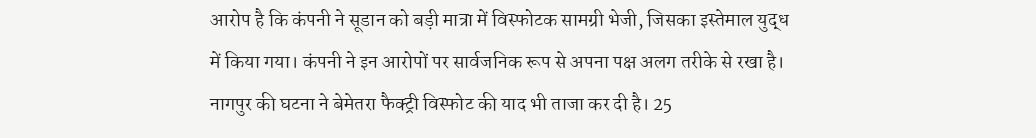आरोप है कि कंपनी ने सूडान को बड़ी मात्रा में विस्फोटक सामग्री भेजी, जिसका इस्तेमाल युद्ध में किया गया। कंपनी ने इन आरोपों पर सार्वजनिक रूप से अपना पक्ष अलग तरीके से रखा है।
नागपुर की घटना ने बेमेतरा फैक्ट्री विस्फोट की याद भी ताजा कर दी है। 25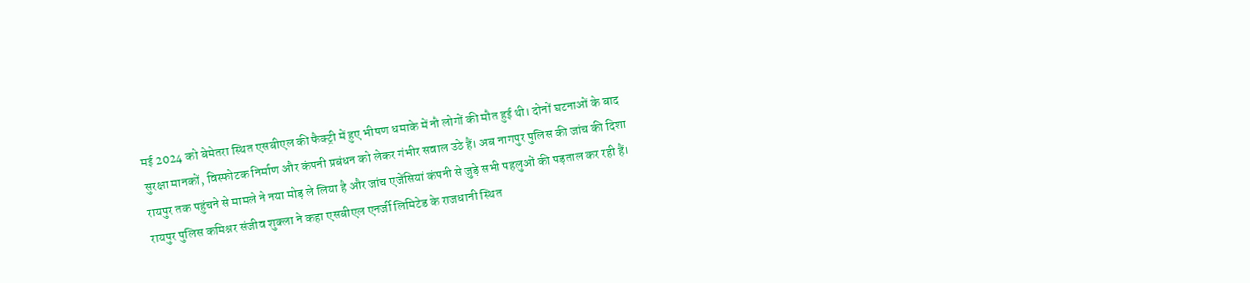मई 2024 को बेमेतरा स्थित एसबीएल की फैक्ट्री में हुए भीषण धमाके में नौ लोगों की मौत हुई थी। दोनों घटनाओं के बाद सुरक्षा मानकों, विस्फोटक निर्माण और कंपनी प्रबंधन को लेकर गंभीर सवाल उठे हैं। अब नागपुर पुलिस की जांच की दिशा रायपुर तक पहुंचने से मामले ने नया मोड़ ले लिया है और जांच एजेंसियां कंपनी से जुड़े सभी पहलुओं की पड़ताल कर रही हैं।
रायपुर पुलिस कमिश्नर संजीव शुक्ला ने कहा एसबीएल एनर्जी लिमिटेड के राजधानी स्थित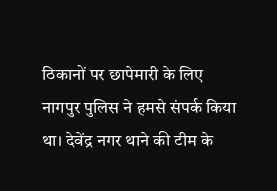ठिकानों पर छापेमारी के लिए नागपुर पुलिस ने हमसे संपर्क किया था। देवेंद्र नगर थाने की टीम के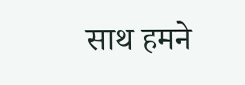साथ हमने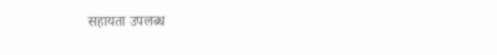सहायता उपलब्ध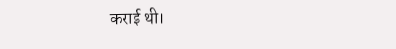कराई थी।